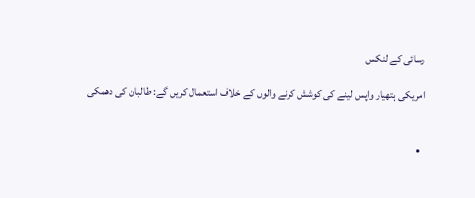رسائی کے لنکس

امریکی ہتھیار واپس لینے کی کوشش کرنے والوں کے خلاف استعمال کریں گے: طالبان کی دھمکی


  •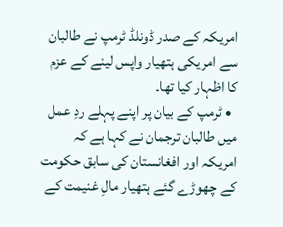امریکہ کے صدر ڈونلڈ ٹرمپ نے طالبان سے امریکی ہتھیار واپس لینے کے عزم کا اظہار کیا تھا۔
  • ٹرمپ کے بیان پر اپنے پہلے ردِ عمل میں طالبان ترجمان نے کہا ہے کہ امریکہ اور افغانستان کی سابق حکومت کے چھوڑے گئے ہتھیار مالِ غنیمت کے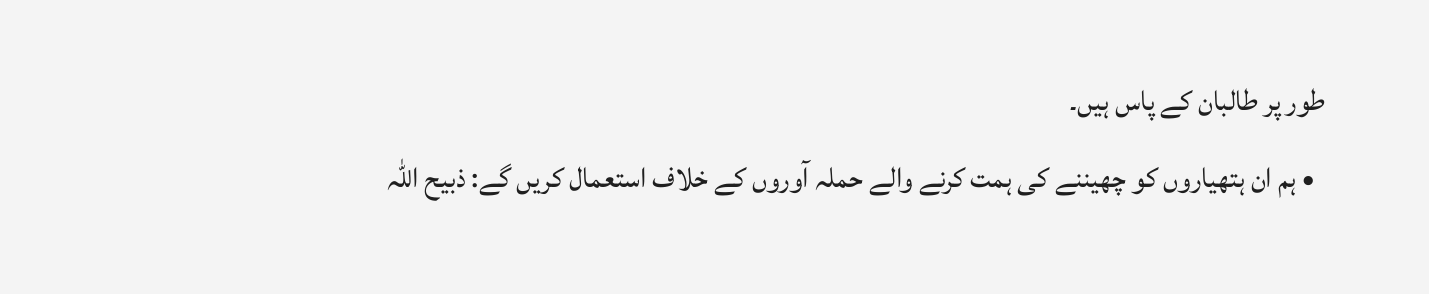طور پر طالبان کے پاس ہیں۔
  • ہم ان ہتھیاروں کو چھیننے کی ہمت کرنے والے حملہ آوروں کے خلاف استعمال کریں گے: ذبیح اللہ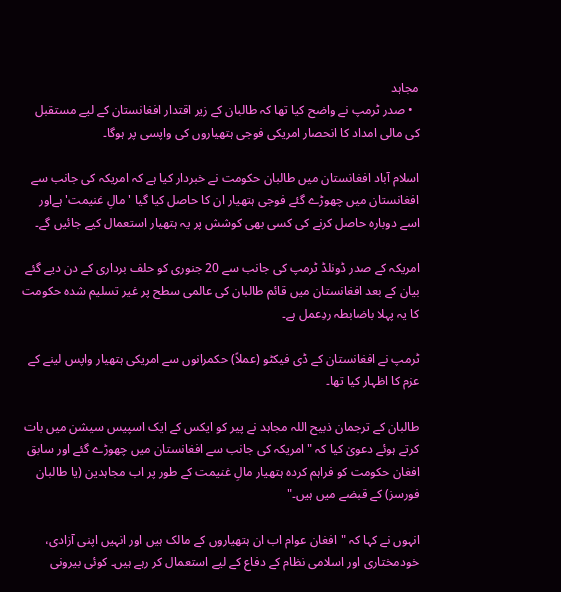مجاہد
  • صدر ٹرمپ نے واضح کیا تھا کہ طالبان کے زیر اقتدار افغانستان کے لیے مستقبل کی مالی امداد کا انحصار امریکی فوجی ہتھیاروں کی واپسی پر ہوگا۔

اسلام آباد افغانستان میں طالبان حکومت نے خبردار کیا ہے کہ امریکہ کی جانب سے افغانستان میں چھوڑے گئے فوجی ہتھیار ان کا حاصل کیا گیا 'مالِ غنیمت' ہےاور اسے دوبارہ حاصل کرنے کی کسی بھی کوشش پر یہ ہتھیار استعمال کیے جائیں گے۔

امریکہ کے صدر ڈونلڈ ٹرمپ کی جانب سے 20 جنوری کو حلف برداری کے دن دیے گئے بیان کے بعد افغانستان میں قائم طالبان کی عالمی سطح پر غیر تسلیم شدہ حکومت کا یہ پہلا باضابطہ ردِعمل ہے۔

ٹرمپ نے افغانستان کے ڈی فیکٹو (عملاً) حکمرانوں سے امریکی ہتھیار واپس لینے کے عزم کا اظہار کیا تھا۔

طالبان کے ترجمان ذبیح اللہ مجاہد نے پیر کو ایکس کے ایک اسپیس سیشن میں بات کرتے ہوئے دعویٰ کیا کہ "امریکہ کی جانب سے افغانستان میں چھوڑے گئے اور سابق افغان حکومت کو فراہم کردہ ہتھیار مالِ غنیمت کے طور پر اب مجاہدین (یا طالبان فورسز) کے قبضے میں ہیں۔"

انہوں نے کہا کہ "افغان عوام اب ان ہتھیاروں کے مالک ہیں اور انہیں اپنی آزادی، خودمختاری اور اسلامی نظام کے دفاع کے لیے استعمال کر رہے ہیں۔ کوئی بیرونی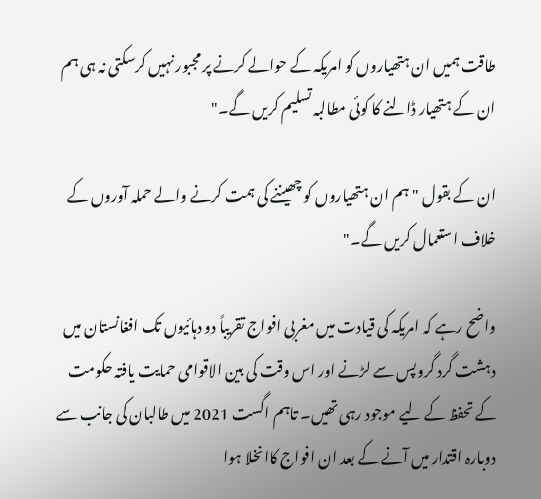طاقت ہمیں ان ہتھیاروں کو امریکہ کے حوالے کرنے پر مجبور نہیں کرسکتی نہ ہی ہم ان کے ہتھیار ڈالنے کا کوئی مطالبہ تسلیم کریں گے۔"

ان کے بقول "ہم ان ہتھیاروں کو چھیننے کی ہمت کرنے والے حملہ آوروں کے خلاف استعمال کریں گے۔"

واضح رہے کہ امریکہ کی قیادت میں مغربی افواج تقریباً دو دہائیوں تک افغانستان میں دہشت گرد گروپس سے لڑنے اور اس وقت کی بین الاقوامی حمایت یافتہ حکومت کے تحفظ کے لیے موجود رہی تھیں۔ تاہم اگست 2021 میں طالبان کی جانب سے دوبارہ اقتدار میں آنے کے بعد ان افواج کاانخلا ہوا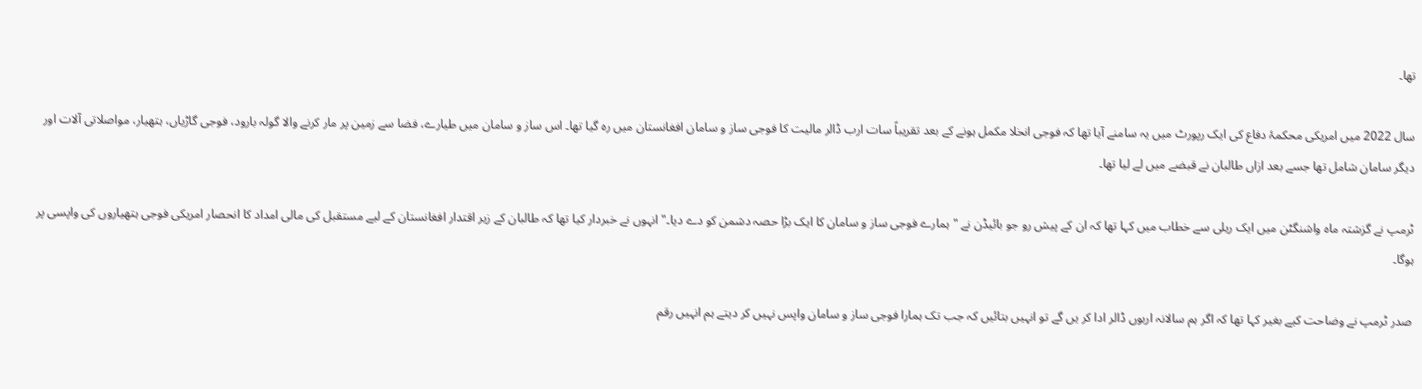تھا۔

سال 2022 میں امریکی محکمۂ دفاع کی ایک رپورٹ میں یہ سامنے آیا تھا کہ فوجی انخلا مکمل ہونے کے بعد تقریباً سات ارب ڈالر مالیت کا فوجی ساز و سامان افغانستان میں رہ گیا تھا۔ اس ساز و سامان میں طیارے، فضا سے زمین پر مار کرنے والا گولہ بارود، فوجی گاڑیاں، ہتھیار، مواصلاتی آلات اور دیگر سامان شامل تھا جسے بعد ازاں طالبان نے قبضے میں لے لیا تھا۔

ٹرمپ نے گزشتہ ماہ واشنگٹن میں ایک ریلی سے خطاب میں کہا تھا کہ ان کے پیش رو جو بائیڈن نے "ہمارے فوجی ساز و سامان کا ایک بڑا حصہ دشمن کو دے دیا۔" انہوں نے خبردار کیا تھا کہ طالبان کے زیر اقتدار افغانستان کے لیے مستقبل کی مالی امداد کا انحصار امریکی فوجی ہتھیاروں کی واپسی پر ہوگا۔

صدر ٹرمپ نے وضاحت کیے بغیر کہا تھا کہ اگر ہم سالانہ اربوں ڈالر ادا کر یں گے تو انہیں بتائیں کہ جب تک ہمارا فوجی ساز و سامان واپس نہیں کر دیتے ہم انہیں رقم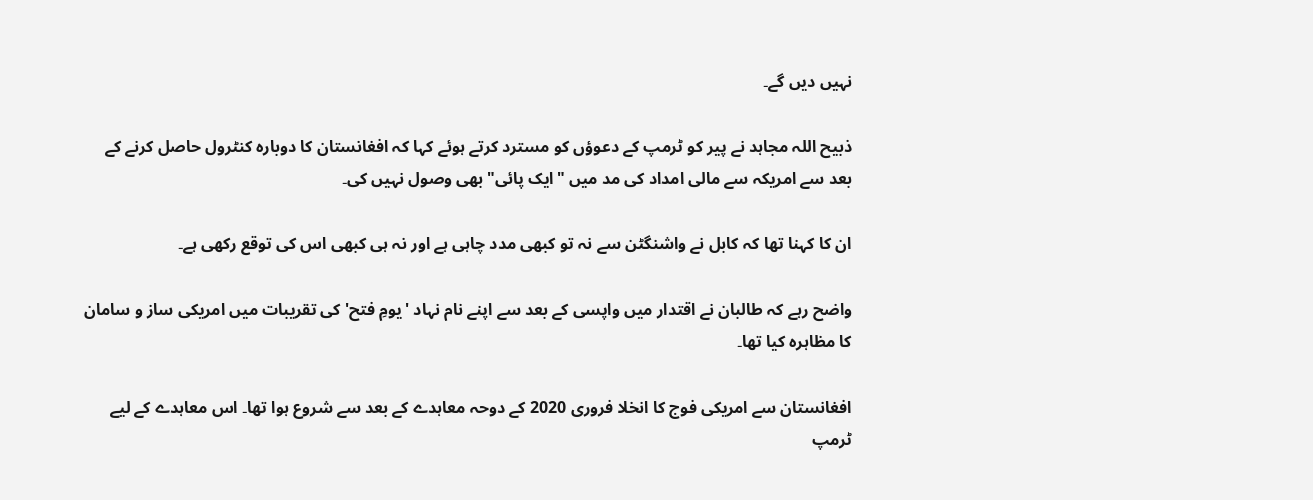نہیں دیں گے۔

ذبیح اللہ مجاہد نے پیر کو ٹرمپ کے دعوؤں کو مسترد کرتے ہوئے کہا کہ افغانستان کا دوبارہ کنٹرول حاصل کرنے کے بعد سے امریکہ سے مالی امداد کی مد میں "ایک پائی" بھی وصول نہیں کی۔

ان کا کہنا تھا کہ کابل نے واشنگٹن سے نہ تو کبھی مدد چاہی ہے اور نہ ہی کبھی اس کی توقع رکھی ہے۔

واضح رہے کہ طالبان نے اقتدار میں واپسی کے بعد سے اپنے نام نہاد 'یومِ فتح' کی تقریبات میں امریکی ساز و سامان کا مظاہرہ کیا تھا۔

افغانستان سے امریکی فوج کا انخلا فروری 2020 کے دوحہ معاہدے کے بعد سے شروع ہوا تھا۔ اس معاہدے کے لیے ٹرمپ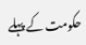حکومت کے پہلے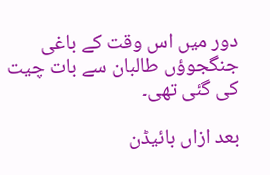دور میں اس وقت کے باغی جنگجوؤں طالبان سے بات چیت کی گئی تھی۔

بعد ازاں بائیڈن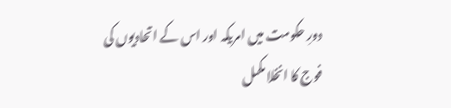دورِ حکومت میں امریکہ اور اس کے اتحادیوں کی فوج کا انخلا مکمل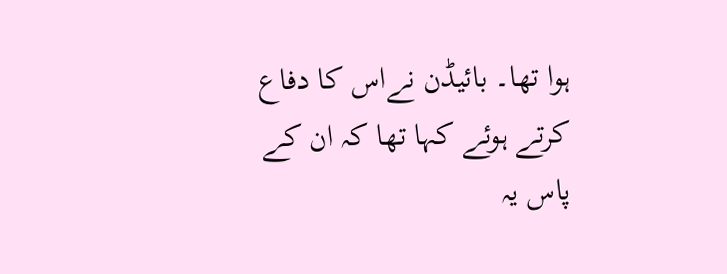ہوا تھا۔ بائیڈن نےاس کا دفاع کرتے ہوئے کہا تھا کہ ان کے پاس یہ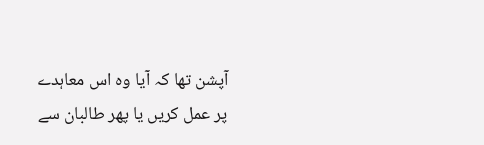آپشن تھا کہ آیا وہ اس معاہدے پر عمل کریں یا پھر طالبان سے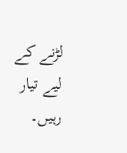لڑنے کے لیے تیار رہیں۔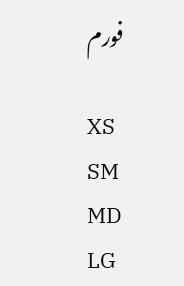فورم

XS
SM
MD
LG